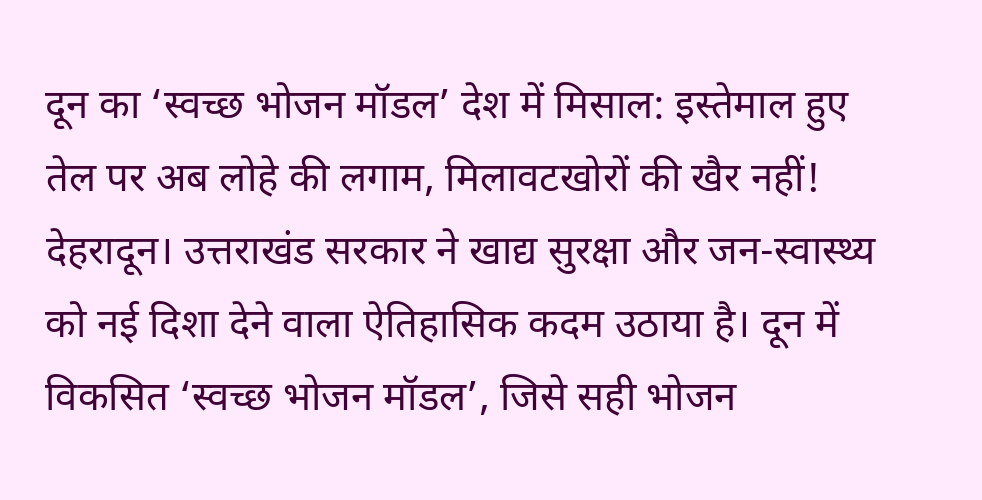दून का ‘स्वच्छ भोजन मॉडल’ देश में मिसाल: इस्तेमाल हुए तेल पर अब लोहे की लगाम, मिलावटखोरों की खैर नहीं!
देहरादून। उत्तराखंड सरकार ने खाद्य सुरक्षा और जन-स्वास्थ्य को नई दिशा देने वाला ऐतिहासिक कदम उठाया है। दून में विकसित ‘स्वच्छ भोजन मॉडल’, जिसे सही भोजन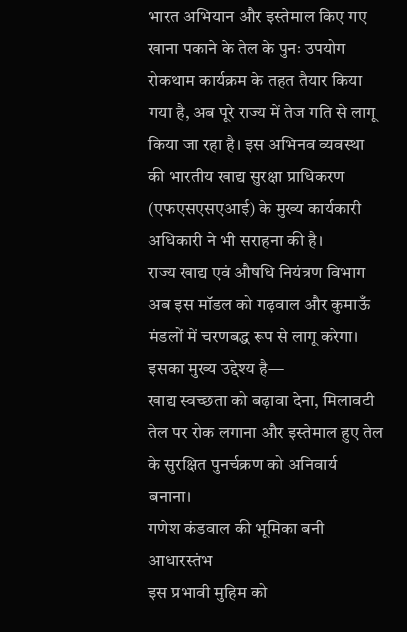भारत अभियान और इस्तेमाल किए गए खाना पकाने के तेल के पुनः उपयोग रोकथाम कार्यक्रम के तहत तैयार किया गया है, अब पूरे राज्य में तेज गति से लागू किया जा रहा है। इस अभिनव व्यवस्था की भारतीय खाद्य सुरक्षा प्राधिकरण (एफएसएसएआई) के मुख्य कार्यकारी अधिकारी ने भी सराहना की है।
राज्य खाद्य एवं औषधि नियंत्रण विभाग अब इस मॉडल को गढ़वाल और कुमाऊँ मंडलों में चरणबद्ध रूप से लागू करेगा। इसका मुख्य उद्देश्य है—
खाद्य स्वच्छता को बढ़ावा देना, मिलावटी तेल पर रोक लगाना और इस्तेमाल हुए तेल के सुरक्षित पुनर्चक्रण को अनिवार्य बनाना।
गणेश कंडवाल की भूमिका बनी आधारस्तंभ
इस प्रभावी मुहिम को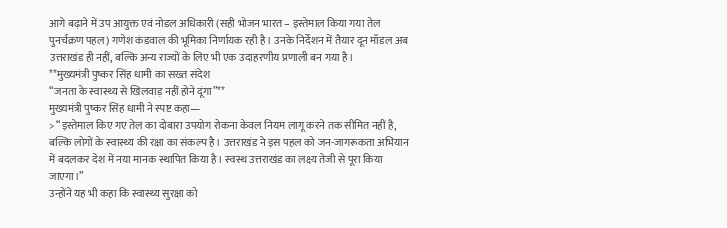आगे बढ़ाने में उप आयुक्त एवं नोडल अधिकारी (सही भोजन भारत – इस्तेमाल किया गया तेल पुनर्चक्रण पहल) गणेश कंडवाल की भूमिका निर्णायक रही है। उनके निर्देशन में तैयार दून मॉडल अब उत्तराखंड ही नहीं, बल्कि अन्य राज्यों के लिए भी एक उदाहरणीय प्रणाली बन गया है।
**मुख्यमंत्री पुष्कर सिंह धामी का सख्त संदेश
“जनता के स्वास्थ्य से खिलवाड़ नहीं होने दूंगा”**
मुख्यमंत्री पुष्कर सिंह धामी ने स्पष्ट कहा—
> “इस्तेमाल किए गए तेल का दोबारा उपयोग रोकना केवल नियम लागू करने तक सीमित नहीं है, बल्कि लोगों के स्वास्थ्य की रक्षा का संकल्प है। उत्तराखंड ने इस पहल को जन-जागरूकता अभियान में बदलकर देश में नया मानक स्थापित किया है। स्वस्थ उत्तराखंड का लक्ष्य तेजी से पूरा किया जाएगा।”
उन्होंने यह भी कहा कि स्वास्थ्य सुरक्षा को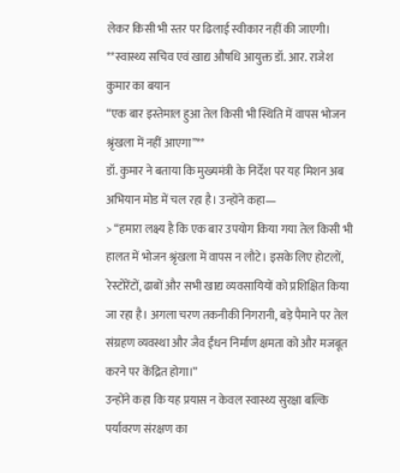लेकर किसी भी स्तर पर ढिलाई स्वीकार नहीं की जाएगी।
**स्वास्थ्य सचिव एवं खाद्य औषधि आयुक्त डॉ. आर. राजेश कुमार का बयान
“एक बार इस्तेमाल हुआ तेल किसी भी स्थिति में वापस भोजन श्रृंखला में नहीं आएगा”**
डॉ. कुमार ने बताया कि मुख्यमंत्री के निर्देश पर यह मिशन अब अभियान मोड में चल रहा है। उन्होंने कहा—
> “हमारा लक्ष्य है कि एक बार उपयोग किया गया तेल किसी भी हालत में भोजन श्रृंखला में वापस न लौटे। इसके लिए होटलों, रेस्टोरेंटों, ढाबों और सभी खाद्य व्यवसायियों को प्रशिक्षित किया जा रहा है। अगला चरण तकनीकी निगरानी, बड़े पैमाने पर तेल संग्रहण व्यवस्था और जैव ईंधन निर्माण क्षमता को और मजबूत करने पर केंद्रित होगा।”
उन्होंने कहा कि यह प्रयास न केवल स्वास्थ्य सुरक्षा बल्कि पर्यावरण संरक्षण का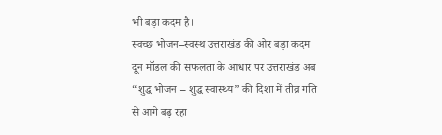भी बड़ा कदम है।
स्वच्छ भोजन–स्वस्थ उत्तराखंड की ओर बड़ा कदम
दून मॉडल की सफलता के आधार पर उत्तराखंड अब “शुद्ध भोजन – शुद्ध स्वास्थ्य” की दिशा में तीव्र गति से आगे बढ़ रहा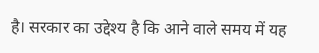है। सरकार का उद्देश्य है कि आने वाले समय में यह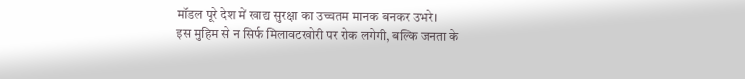मॉडल पूरे देश में खाद्य सुरक्षा का उच्चतम मानक बनकर उभरे।
इस मुहिम से न सिर्फ मिलावटखोरी पर रोक लगेगी, बल्कि जनता के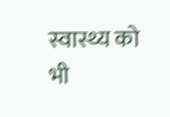स्वास्थ्य को भी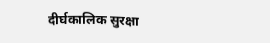दीर्घकालिक सुरक्षा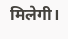मिलेगी।